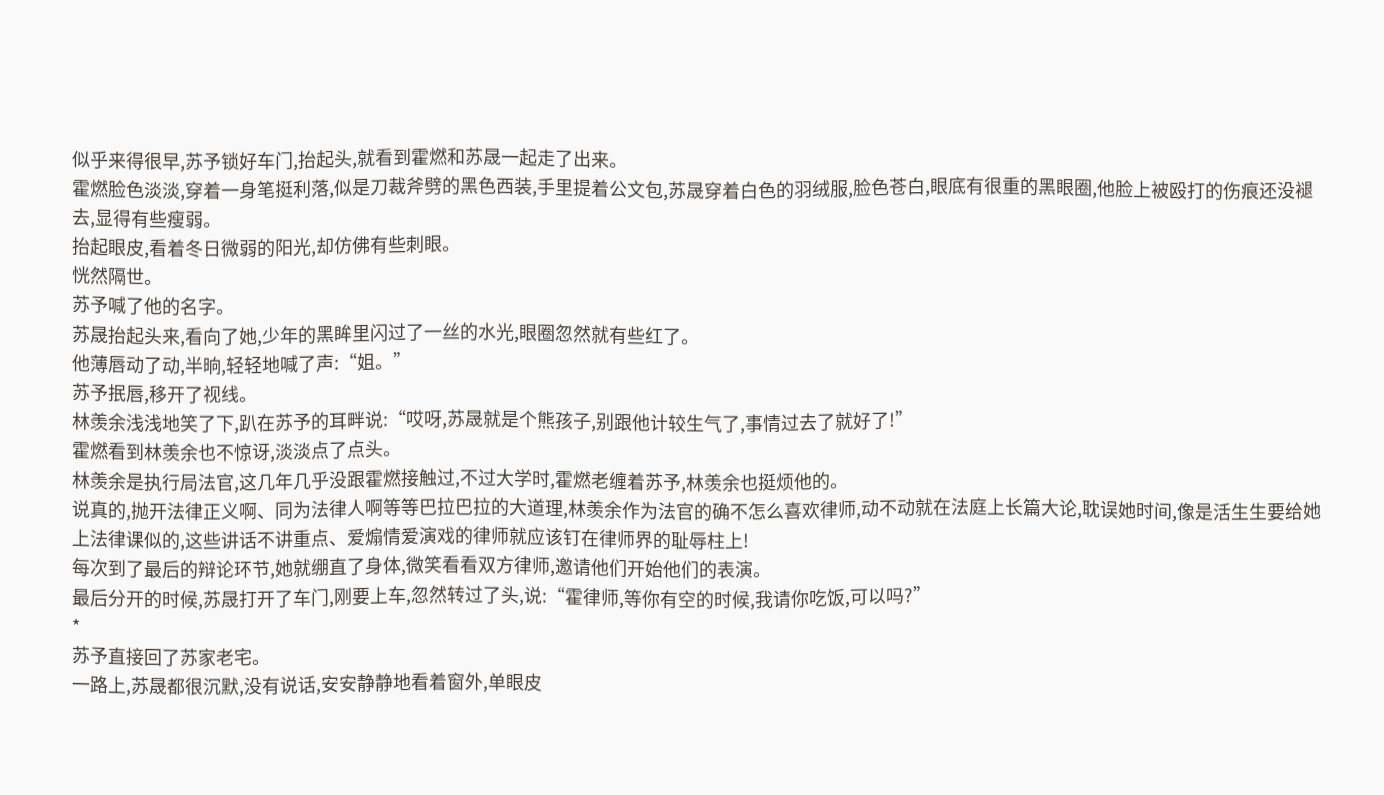似乎来得很早,苏予锁好车门,抬起头,就看到霍燃和苏晟一起走了出来。
霍燃脸色淡淡,穿着一身笔挺利落,似是刀裁斧劈的黑色西装,手里提着公文包,苏晟穿着白色的羽绒服,脸色苍白,眼底有很重的黑眼圈,他脸上被殴打的伤痕还没褪去,显得有些瘦弱。
抬起眼皮,看着冬日微弱的阳光,却仿佛有些刺眼。
恍然隔世。
苏予喊了他的名字。
苏晟抬起头来,看向了她,少年的黑眸里闪过了一丝的水光,眼圈忽然就有些红了。
他薄唇动了动,半晌,轻轻地喊了声:“姐。”
苏予抿唇,移开了视线。
林羡余浅浅地笑了下,趴在苏予的耳畔说:“哎呀,苏晟就是个熊孩子,别跟他计较生气了,事情过去了就好了!”
霍燃看到林羡余也不惊讶,淡淡点了点头。
林羡余是执行局法官,这几年几乎没跟霍燃接触过,不过大学时,霍燃老缠着苏予,林羡余也挺烦他的。
说真的,抛开法律正义啊、同为法律人啊等等巴拉巴拉的大道理,林羡余作为法官的确不怎么喜欢律师,动不动就在法庭上长篇大论,耽误她时间,像是活生生要给她上法律课似的,这些讲话不讲重点、爱煽情爱演戏的律师就应该钉在律师界的耻辱柱上!
每次到了最后的辩论环节,她就绷直了身体,微笑看看双方律师,邀请他们开始他们的表演。
最后分开的时候,苏晟打开了车门,刚要上车,忽然转过了头,说:“霍律师,等你有空的时候,我请你吃饭,可以吗?”
*
苏予直接回了苏家老宅。
一路上,苏晟都很沉默,没有说话,安安静静地看着窗外,单眼皮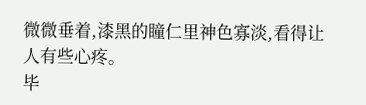微微垂着,漆黑的瞳仁里神色寡淡,看得让人有些心疼。
毕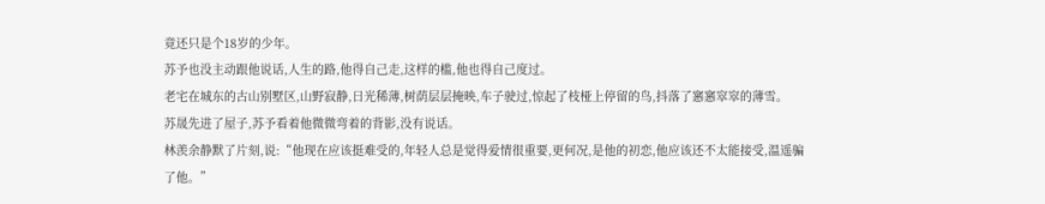竟还只是个18岁的少年。
苏予也没主动跟他说话,人生的路,他得自己走,这样的槛,他也得自己度过。
老宅在城东的古山别墅区,山野寂静,日光稀薄,树荫层层掩映,车子驶过,惊起了枝桠上停留的鸟,抖落了窸窸窣窣的薄雪。
苏晟先进了屋子,苏予看着他微微弯着的背影,没有说话。
林羡余静默了片刻,说:“他现在应该挺难受的,年轻人总是觉得爱情很重要,更何况,是他的初恋,他应该还不太能接受,温遥骗了他。”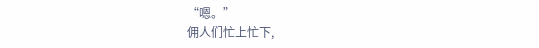“嗯。”
佣人们忙上忙下,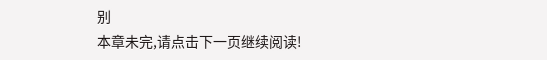别
本章未完,请点击下一页继续阅读!